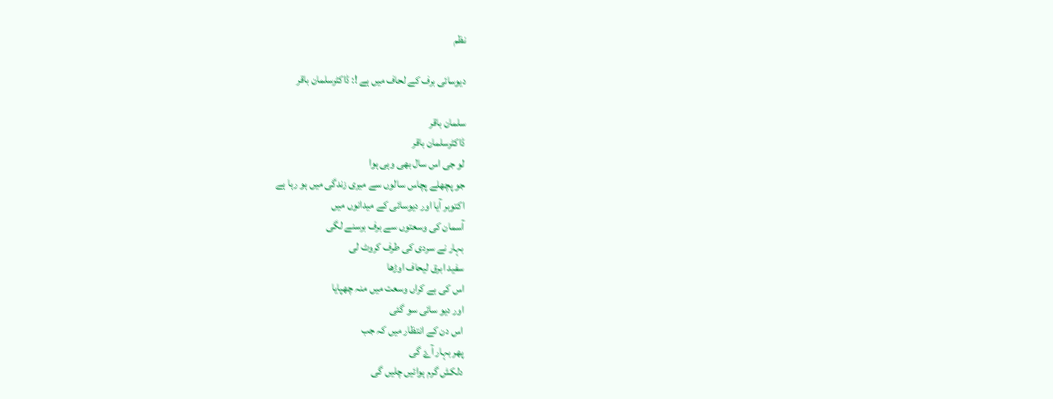نظم

دیوسائی برف کے لحاف میں ہے !: ڈاکٹرسلمان باقر

سلمان باقر
ڈاکٹرسلمان باقر
لو جی اس سال بھی وہی ہوا
جو پچھلے پچاس سالوں سے میری زندگی میں ہو رہا ہے
اکتوبر آیا اور دیوسائی کے میدانوں میں
آسمان کی وسعتوں سے برف برسنے لگی
بہار نے سردی کی طرف کروٹ لی
سفید ابرق لیحاف اوڑھا
اس کی بے کراں وسعت میں منہ چھپایا
اور دیو سائی سو گئی
اس دن کے انتظار میں کہ جب
پھر بہار آۓ گی
دلکش گرم ہوائیں چلیں گی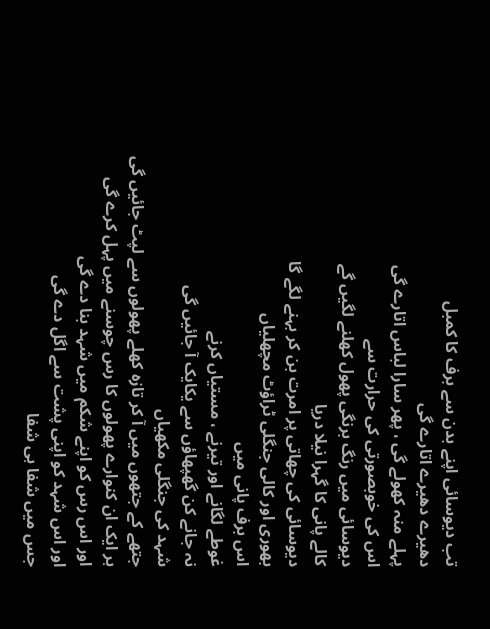تب دیوسائی اپنے بدن سے برف کا کمبل
دھیرے دھیرے اتارے گی
پہلے منہ کھولے گی ، پھر سارا لباس اتارے گی
اس کی خوبصورتی کی حرارت سے
دیوسائی میں رنگ برنگی پھول کھلنے لگیں گے
کالے پانی کا گہرا نیلا دریا
دیوسائی کی چھاتی پر امرت بن کر بہنے لگے گا
بھوری اور کالی جنگلی ٹراؤٹ مچھلیاں
اس برف پانی میں
غوطے لگانے اور تیرنے ، مستیاں کرنے
نہ جانے کن گھپھاؤں سے یکایک آ جائیں گی
شہد کی جنگلی مکھیاں
جتھے کے جتھوں میں آ کر تازہ کھلے پھولوں سے لپٹ جائیں گی
ہر ایک ان کنوارے پھولوں کا رس چوسنے میں پہل کرے گی
اور اس رس کو اپنے شکم میں شہد بنا دے گی
اور اس شہد کو اپنی پشت سے اگل دے گی
جس میں شفا ہی شفا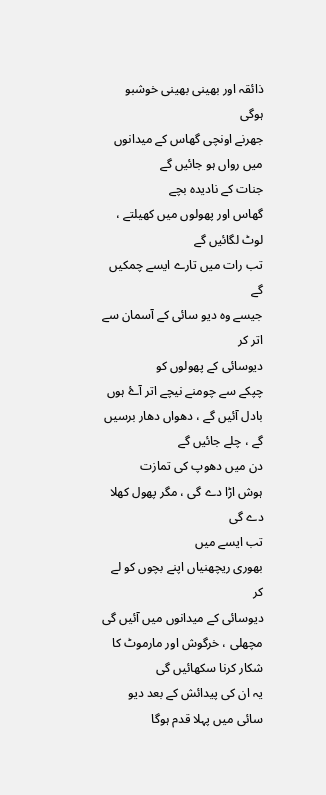ذائقہ اور بھینی بھینی خوشبو ہوگی
جھرنے اونچی گھاس کے میدانوں میں رواں ہو جائیں گے
جنات کے نادیدہ بچے
گھاس اور پھولوں میں کھیلتے ، لوٹ لگائیں گے
تب رات میں تارے ایسے چمکیں گے
جیسے وہ دیو سائی کے آسمان سے اتر کر
دیوسائی کے پھولوں کو
چپکے سے چومنے نیچے اتر آۓ ہوں
بادل آئیں گے ، دھواں دھار برسیں گے ، چلے جائیں گے
دن میں دھوپ کی تمازت
ہوش اڑا دے گی ، مگر پھول کھلا دے گی
تب ایسے میں
بھوری ریچھنیاں اپنے بچوں کو لے کر
دیوسائی کے میدانوں میں آئیں گی
مچھلی ، خرگوش اور مارموٹ کا شکار کرنا سکھائیں گی
یہ ان کی پیدائش کے بعد دیو سائی میں پہلا قدم ہوگا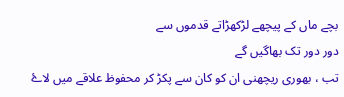بچے ماں کے پیچھے لڑکھڑاتے قدموں سے
دور دور تک بھاگیں گے
تب ، بھوری ریچھنی ان کو کان سے پکڑ کر محفوظ علاقے میں لاۓ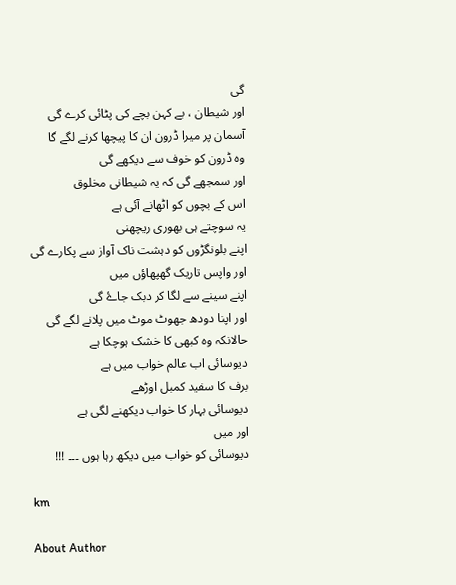گی
اور شیطان ، بے کہن بچے کی پٹائی کرے گی
آسمان پر میرا ڈرون ان کا پیچھا کرنے لگے گا
وہ ڈرون کو خوف سے دیکھے گی
اور سمجھے گی کہ یہ شیطانی مخلوق
اس کے بچوں کو اٹھانے آئی ہے
یہ سوچتے ہی بھوری ریچھنی
اپنے بلونگڑوں کو دہشت ناک آواز سے پکارے گی
اور واپس تاریک گھپھاؤں میں
اپنے سینے سے لگا کر دبک جاۓ گی
اور اپنا دودھ جھوٹ موٹ میں پلانے لگے گی
حالانکہ وہ کبھی کا خشک ہوچکا ہے
دیوسائی اب عالم خواب میں ہے
برف کا سفید کمبل اوڑھے
دیوسائی بہار کا خواب دیکھنے لگی ہے
اور میں
دیوسائی کو خواب میں دیکھ رہا ہوں ۔۔۔ !!!

km

About Author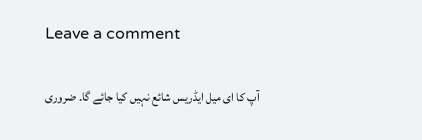Leave a comment

آپ کا ای میل ایڈریس شائع نہیں کیا جائے گا۔ ضروری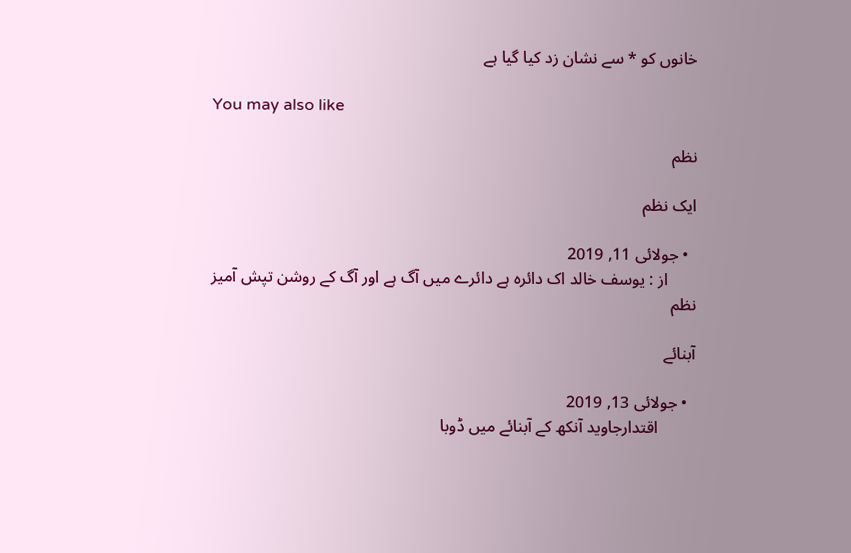خانوں کو * سے نشان زد کیا گیا ہے

You may also like

نظم

ایک نظم

  • جولائی 11, 2019
       از : یوسف خالد اک دائرہ ہے دائرے میں آگ ہے اور آگ کے روشن تپش آمیز
نظم

آبنائے

  • جولائی 13, 2019
         اقتدارجاوید آنکھ کے آبنائے میں ڈوبا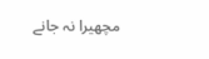مچھیرا نہ جانے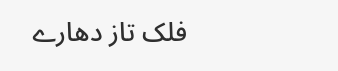فلک تاز دھارے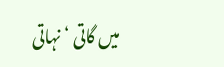میں گاتی ‘ نہاتی